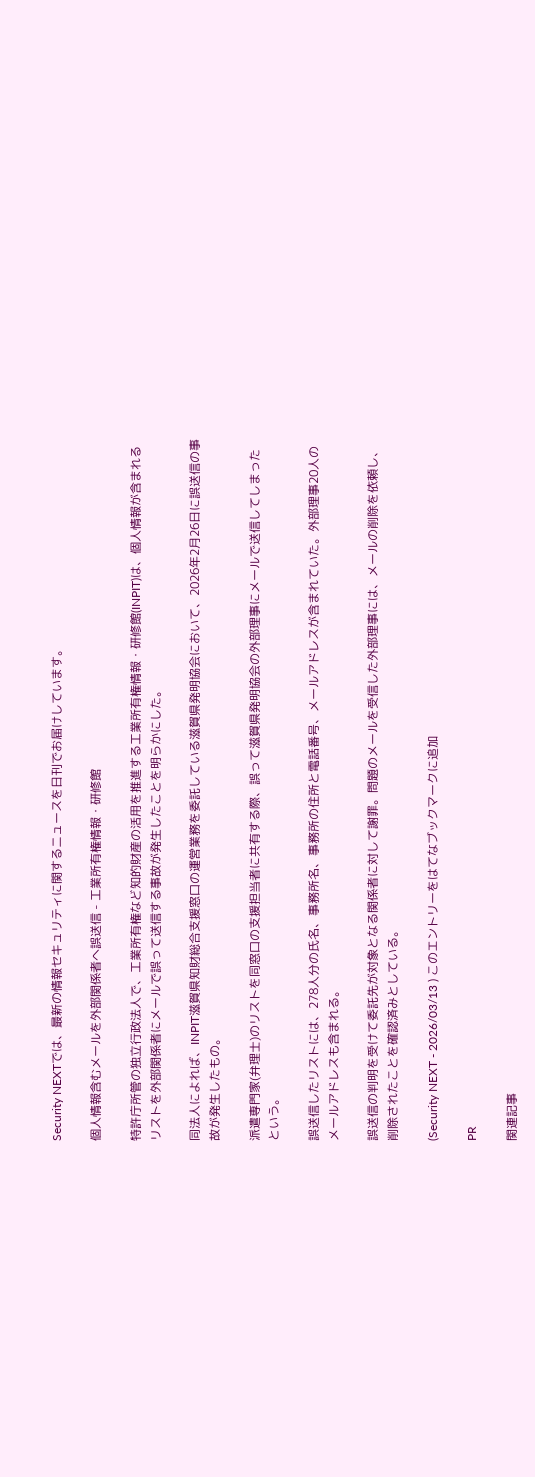Security NEXTでは、最新の情報セキュリティに関するニュースを日刊でお届けしています。

個人情報含むメールを外部関係者へ誤送信 - 工業所有権情報・研修館

特許庁所管の独立行政法人で、工業所有権など知的財産の活用を推進する工業所有権情報・研修館(INPIT)は、個人情報が含まれるリストを外部関係者にメールで誤って送信する事故が発生したことを明らかにした。

同法人によれば、INPIT滋賀県知財総合支援窓口の運営業務を委託している滋賀県発明協会において、2026年2月26日に誤送信の事故が発生したもの。

派遣専門家(弁理士)のリストを同窓口の支援担当者に共有する際、誤って滋賀県発明協会の外部理事にメールで送信してしまったという。

誤送信したリストには、278人分の氏名、事務所名、事務所の住所と電話番号、メールアドレスが含まれていた。外部理事20人のメールアドレスも含まれる。

誤送信の判明を受けて委託先が対象となる関係者に対して謝罪。問題のメールを受信した外部理事には、メールの削除を依頼し、削除されたことを確認済みとしている。

(Security NEXT - 2026/03/13 ) このエントリーをはてなブックマークに追加

PR

関連記事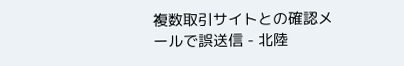複数取引サイトとの確認メールで誤送信 - 北陸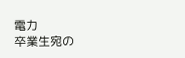電力
卒業生宛の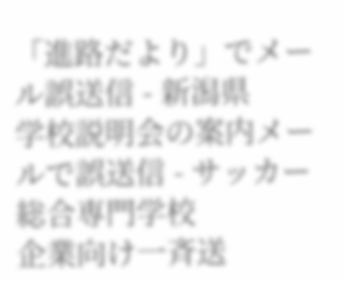「進路だより」でメール誤送信 - 新潟県
学校説明会の案内メールで誤送信 - サッカー総合専門学校
企業向け一斉送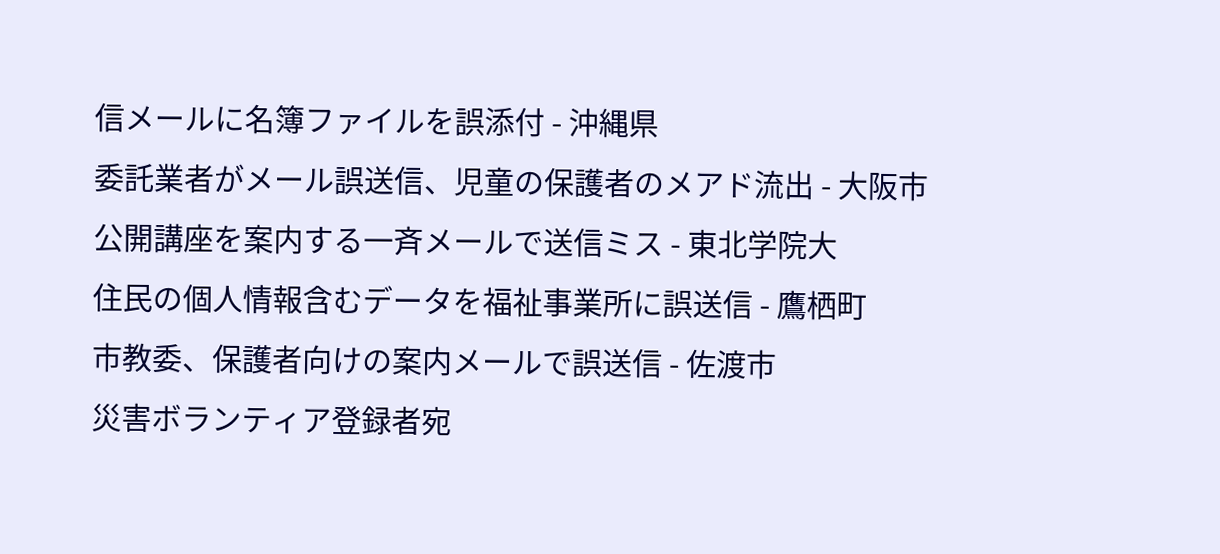信メールに名簿ファイルを誤添付 - 沖縄県
委託業者がメール誤送信、児童の保護者のメアド流出 - 大阪市
公開講座を案内する一斉メールで送信ミス - 東北学院大
住民の個人情報含むデータを福祉事業所に誤送信 - 鷹栖町
市教委、保護者向けの案内メールで誤送信 - 佐渡市
災害ボランティア登録者宛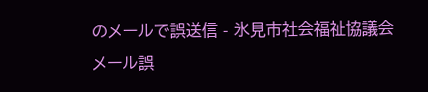のメールで誤送信 - 氷見市社会福祉協議会
メール誤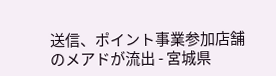送信、ポイント事業参加店舗のメアドが流出 - 宮城県